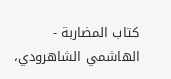كتاب المضاربة - الهاشمي الشاهرودي،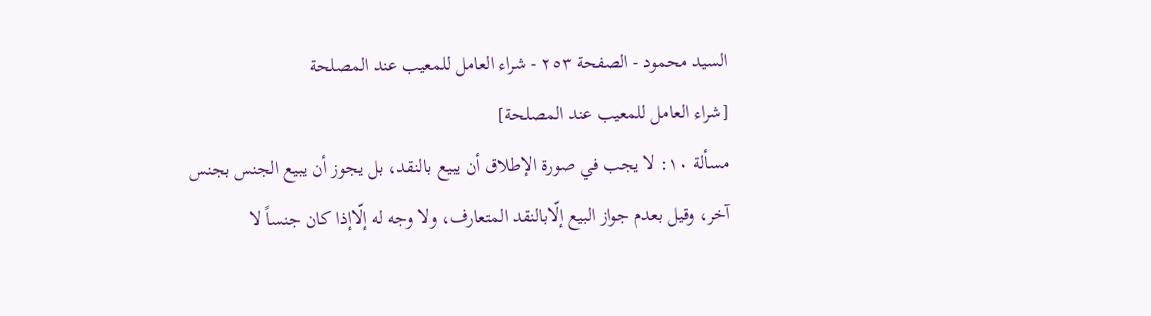السيد محمود - الصفحة ٢٥٣ - شراء العامل للمعيب عند المصلحة
[شراء العامل للمعيب عند المصلحة]
مسألة ١٠: لا يجب في صورة الإطلاق أن يبيع بالنقد، بل يجوز أن يبيع الجنس بجنس آخر، وقيل بعدم جواز البيع إلّابالنقد المتعارف، ولا وجه له إلّاإذا كان جنساً لا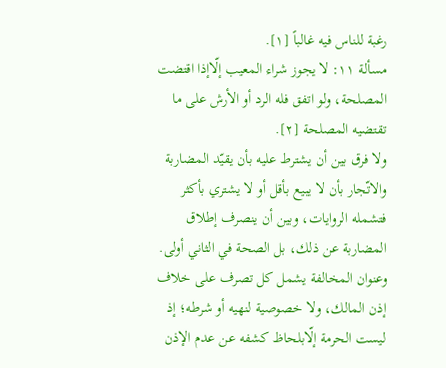رغبة للناس فيه غالباً [١].
مسألة ١١: لا يجوز شراء المعيب إلّاإذا اقتضت المصلحة، ولو اتفق فله الرد أو الأرش على ما تقتضيه المصلحة [٢].
ولا فرق بين أن يشترط عليه بأن يقيّد المضاربة والاتّجار بأن لا يبيع بأقل أو لا يشتري بأكثر فتشمله الروايات، وبين أن ينصرف إطلاق المضاربة عن ذلك، بل الصحة في الثاني أولى.
وعنوان المخالفة يشمل كل تصرف على خلاف إذن المالك، ولا خصوصية لنهيه أو شرطه؛ إذ ليست الحرمة إلّابلحاظ كشفه عن عدم الإذن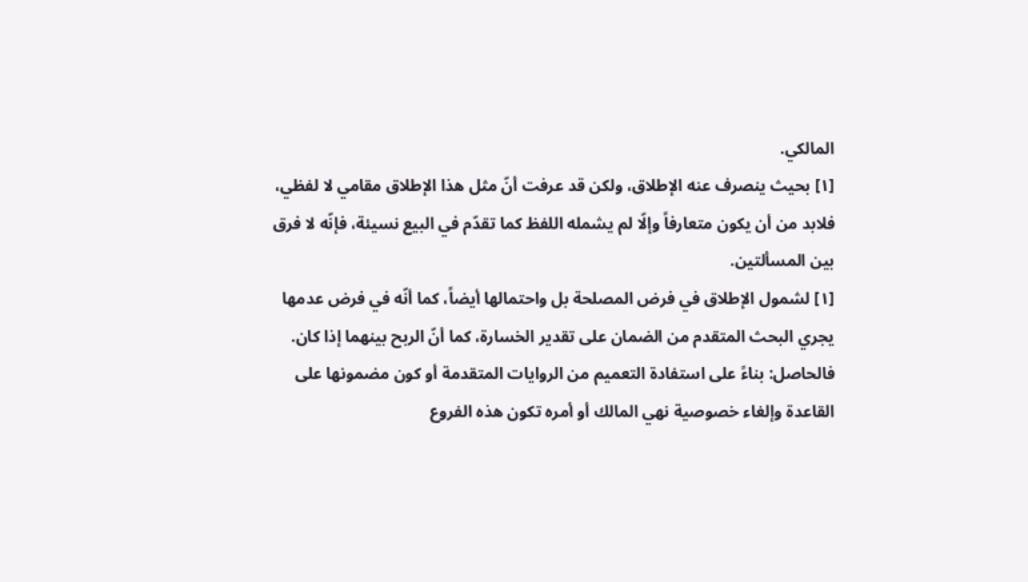المالكي.
[١] بحيث ينصرف عنه الإطلاق، ولكن قد عرفت أنّ مثل هذا الإطلاق مقامي لا لفظي، فلابد من أن يكون متعارفاً وإلّا لم يشمله اللفظ كما تقدّم في البيع نسيئة، فإنّه لا فرق بين المسألتين.
[١] لشمول الإطلاق في فرض المصلحة بل واحتمالها أيضاً، كما أنّه في فرض عدمها يجري البحث المتقدم من الضمان على تقدير الخسارة، كما أنّ الربح بينهما إذا كان.
فالحاصل: بناءً على استفادة التعميم من الروايات المتقدمة أو كون مضمونها على القاعدة وإلغاء خصوصية نهي المالك أو أمره تكون هذه الفروع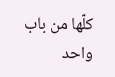كلّها من باب واحد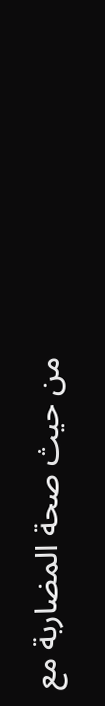من حيث صحة المضاربة مع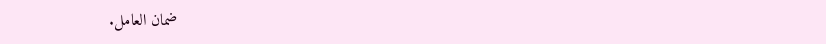ضمان العامل.